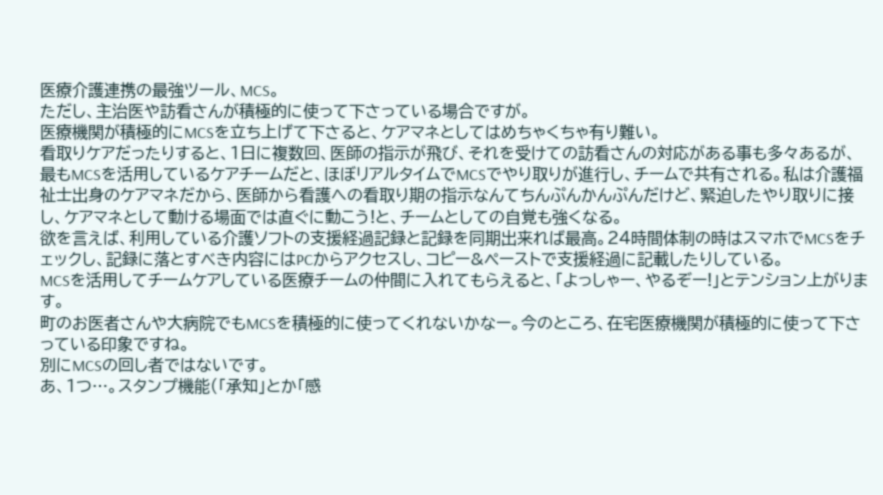医療介護連携の最強ツール、MCS。
ただし、主治医や訪看さんが積極的に使って下さっている場合ですが。
医療機関が積極的にMCSを立ち上げて下さると、ケアマネとしてはめちゃくちゃ有り難い。
看取りケアだったりすると、1日に複数回、医師の指示が飛び、それを受けての訪看さんの対応がある事も多々あるが、最もMCSを活用しているケアチームだと、ほぼリアルタイムでMCSでやり取りが進行し、チームで共有される。私は介護福祉士出身のケアマネだから、医師から看護への看取り期の指示なんてちんぷんかんぷんだけど、緊迫したやり取りに接し、ケアマネとして動ける場面では直ぐに動こう!と、チームとしての自覚も強くなる。
欲を言えば、利用している介護ソフトの支援経過記録と記録を同期出来れば最高。24時間体制の時はスマホでMCSをチェックし、記録に落とすべき内容にはPCからアクセスし、コピー&ペーストで支援経過に記載したりしている。
MCSを活用してチームケアしている医療チームの仲間に入れてもらえると、「よっしゃー、やるぞー!」とテンション上がります。
町のお医者さんや大病院でもMCSを積極的に使ってくれないかなー。今のところ、在宅医療機関が積極的に使って下さっている印象ですね。
別にMCSの回し者ではないです。
あ、1つ…。スタンプ機能(「承知」とか「感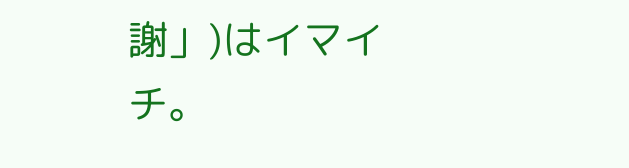謝」)はイマイチ。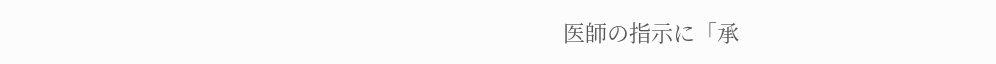医師の指示に「承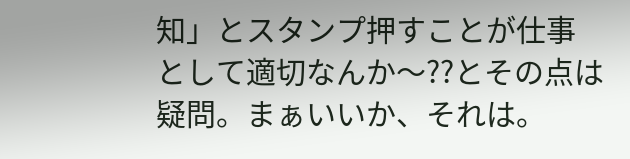知」とスタンプ押すことが仕事として適切なんか〜??とその点は疑問。まぁいいか、それは。